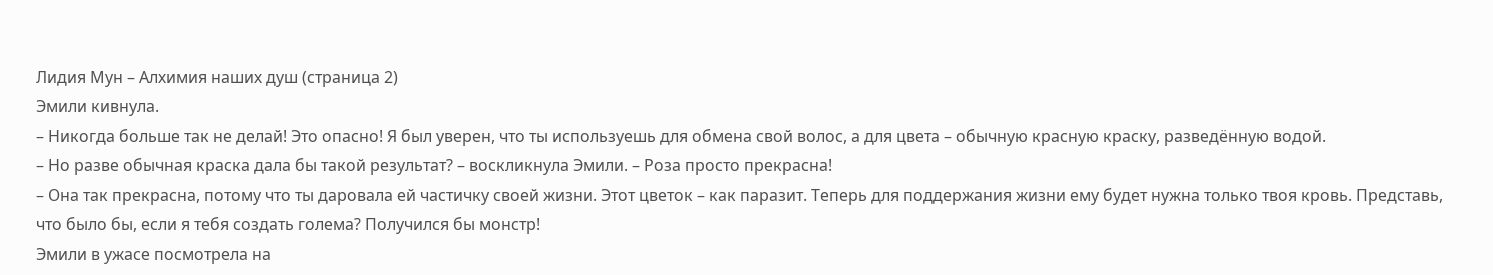Лидия Мун – Алхимия наших душ (страница 2)
Эмили кивнула.
– Никогда больше так не делай! Это опасно! Я был уверен, что ты используешь для обмена свой волос, а для цвета – обычную красную краску, разведённую водой.
– Но разве обычная краска дала бы такой результат? – воскликнула Эмили. – Роза просто прекрасна!
– Она так прекрасна, потому что ты даровала ей частичку своей жизни. Этот цветок – как паразит. Теперь для поддержания жизни ему будет нужна только твоя кровь. Представь, что было бы, если я тебя создать голема? Получился бы монстр!
Эмили в ужасе посмотрела на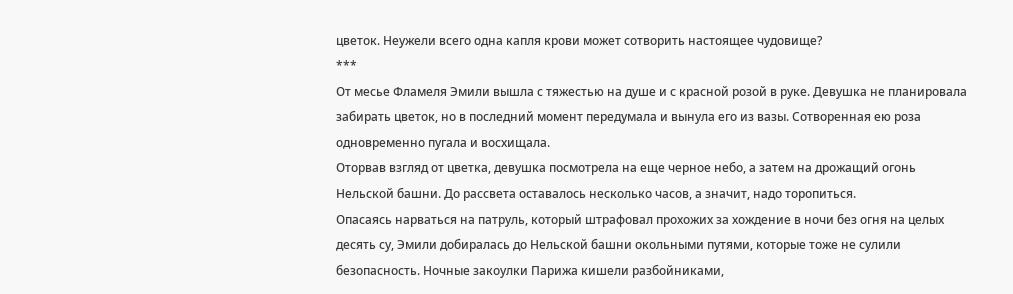цветок. Неужели всего одна капля крови может сотворить настоящее чудовище?
***
От месье Фламеля Эмили вышла с тяжестью на душе и с красной розой в руке. Девушка не планировала забирать цветок, но в последний момент передумала и вынула его из вазы. Сотворенная ею роза одновременно пугала и восхищала.
Оторвав взгляд от цветка, девушка посмотрела на еще черное небо, а затем на дрожащий огонь Нельской башни. До рассвета оставалось несколько часов, а значит, надо торопиться.
Опасаясь нарваться на патруль, который штрафовал прохожих за хождение в ночи без огня на целых десять су, Эмили добиралась до Нельской башни окольными путями, которые тоже не сулили безопасность. Ночные закоулки Парижа кишели разбойниками,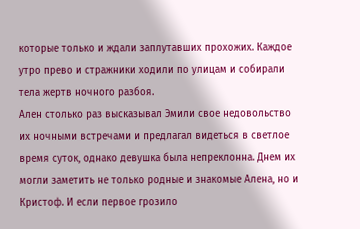которые только и ждали заплутавших прохожих. Каждое утро прево и стражники ходили по улицам и собирали тела жертв ночного разбоя.
Ален столько раз высказывал Эмили свое недовольство их ночными встречами и предлагал видеться в светлое время суток, однако девушка была непреклонна. Днем их могли заметить не только родные и знакомые Алена, но и Кристоф. И если первое грозило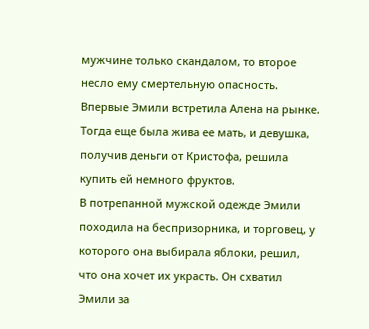мужчине только скандалом, то второе несло ему смертельную опасность.
Впервые Эмили встретила Алена на рынке. Тогда еще была жива ее мать, и девушка, получив деньги от Кристофа, решила купить ей немного фруктов.
В потрепанной мужской одежде Эмили походила на беспризорника, и торговец, у которого она выбирала яблоки, решил, что она хочет их украсть. Он схватил Эмили за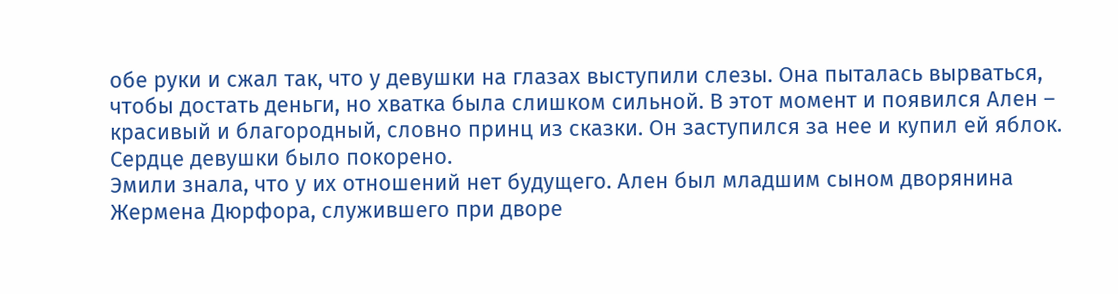обе руки и сжал так, что у девушки на глазах выступили слезы. Она пыталась вырваться, чтобы достать деньги, но хватка была слишком сильной. В этот момент и появился Ален – красивый и благородный, словно принц из сказки. Он заступился за нее и купил ей яблок. Сердце девушки было покорено.
Эмили знала, что у их отношений нет будущего. Ален был младшим сыном дворянина Жермена Дюрфора, служившего при дворе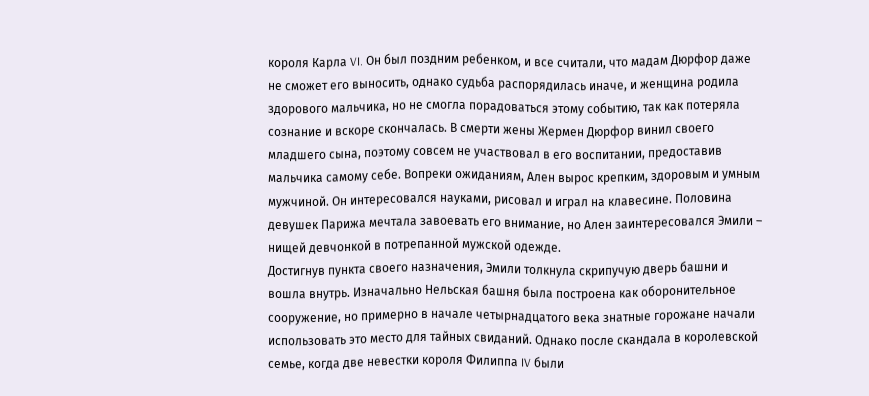короля Карла VI. Он был поздним ребенком, и все считали, что мадам Дюрфор даже не сможет его выносить, однако судьба распорядилась иначе, и женщина родила здорового мальчика, но не смогла порадоваться этому событию, так как потеряла сознание и вскоре скончалась. В смерти жены Жермен Дюрфор винил своего младшего сына, поэтому совсем не участвовал в его воспитании, предоставив мальчика самому себе. Вопреки ожиданиям, Ален вырос крепким, здоровым и умным мужчиной. Он интересовался науками, рисовал и играл на клавесине. Половина девушек Парижа мечтала завоевать его внимание, но Ален заинтересовался Эмили – нищей девчонкой в потрепанной мужской одежде.
Достигнув пункта своего назначения, Эмили толкнула скрипучую дверь башни и вошла внутрь. Изначально Нельская башня была построена как оборонительное сооружение, но примерно в начале четырнадцатого века знатные горожане начали использовать это место для тайных свиданий. Однако после скандала в королевской семье, когда две невестки короля Филиппа IV были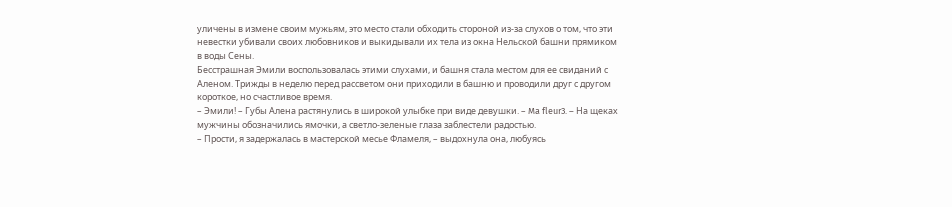уличены в измене своим мужьям, это место стали обходить стороной из-за слухов о том, что эти невестки убивали своих любовников и выкидывали их тела из окна Нельской башни прямиком в воды Сены.
Бесстрашная Эмили воспользовалась этими слухами, и башня стала местом для ее свиданий с Аленом. Трижды в неделю перед рассветом они приходили в башню и проводили друг с другом короткое, но счастливое время.
– Эмили! – Губы Алена растянулись в широкой улыбке при виде девушки. – Ma fleur3. – На щеках мужчины обозначились ямочки, а светло-зеленые глаза заблестели радостью.
– Прости, я задержалась в мастерской месье Фламеля, – выдохнула она, любуясь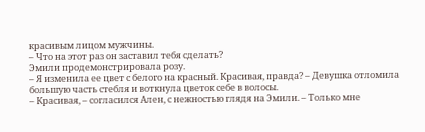красивым лицом мужчины.
– Что на этот раз он заставил тебя сделать?
Эмили продемонстрировала розу.
– Я изменила ее цвет с белого на красный. Красивая, правда? – Девушка отломила большую часть стебля и воткнула цветок себе в волосы.
– Красивая, – согласился Ален, с нежностью глядя на Эмили. – Только мне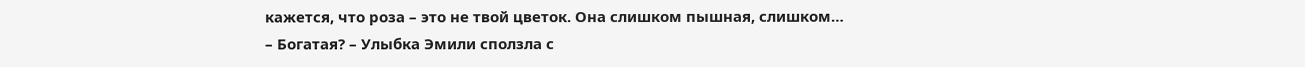кажется, что роза – это не твой цветок. Она слишком пышная, слишком…
– Богатая? – Улыбка Эмили сползла с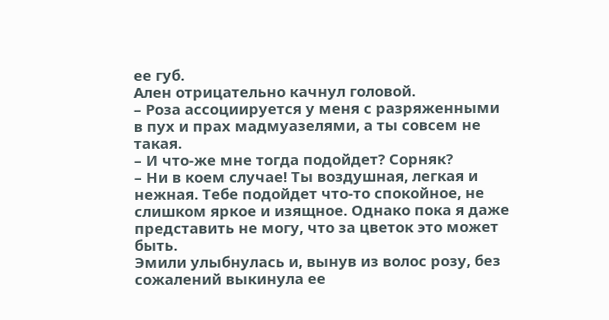ее губ.
Ален отрицательно качнул головой.
– Роза ассоциируется у меня с разряженными в пух и прах мадмуазелями, а ты совсем не такая.
– И что-же мне тогда подойдет? Сорняк?
– Ни в коем случае! Ты воздушная, легкая и нежная. Тебе подойдет что-то спокойное, не слишком яркое и изящное. Однако пока я даже представить не могу, что за цветок это может быть.
Эмили улыбнулась и, вынув из волос розу, без сожалений выкинула ее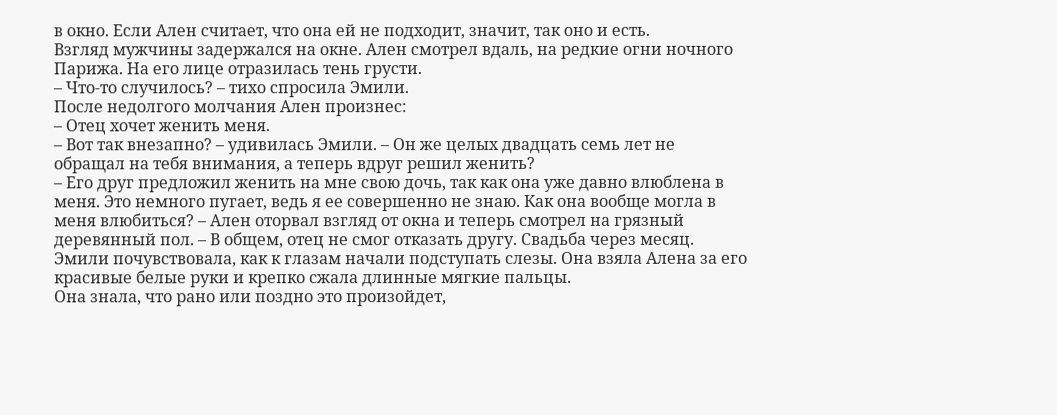в окно. Если Ален считает, что она ей не подходит, значит, так оно и есть.
Взгляд мужчины задержался на окне. Ален смотрел вдаль, на редкие огни ночного Парижа. На его лице отразилась тень грусти.
– Что-то случилось? – тихо спросила Эмили.
После недолгого молчания Ален произнес:
– Отец хочет женить меня.
– Вот так внезапно? – удивилась Эмили. – Он же целых двадцать семь лет не обращал на тебя внимания, а теперь вдруг решил женить?
– Его друг предложил женить на мне свою дочь, так как она уже давно влюблена в меня. Это немного пугает, ведь я ее совершенно не знаю. Как она вообще могла в меня влюбиться? – Ален оторвал взгляд от окна и теперь смотрел на грязный деревянный пол. – В общем, отец не смог отказать другу. Свадьба через месяц.
Эмили почувствовала, как к глазам начали подступать слезы. Она взяла Алена за его красивые белые руки и крепко сжала длинные мягкие пальцы.
Она знала, что рано или поздно это произойдет,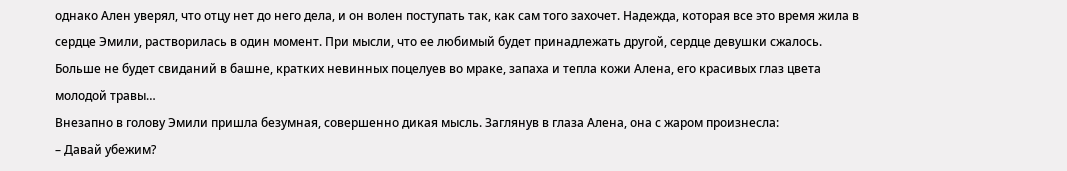однако Ален уверял, что отцу нет до него дела, и он волен поступать так, как сам того захочет. Надежда, которая все это время жила в сердце Эмили, растворилась в один момент. При мысли, что ее любимый будет принадлежать другой, сердце девушки сжалось. Больше не будет свиданий в башне, кратких невинных поцелуев во мраке, запаха и тепла кожи Алена, его красивых глаз цвета молодой травы…
Внезапно в голову Эмили пришла безумная, совершенно дикая мысль. Заглянув в глаза Алена, она с жаром произнесла:
– Давай убежим?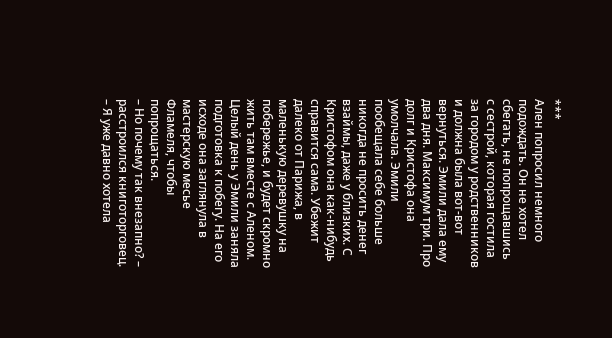***
Ален попросил немного подождать. Он не хотел сбегать, не попрощавшись с сестрой, которая гостила за городом у родственников и должна была вот-вот вернуться. Эмили дала ему два дня. Максимум три. Про долг и Кристофа она умолчала. Эмили пообещала себе больше никогда не просить денег взаймы, даже у близких. С Кристофом она как-нибудь справится сама. Убежит далеко от Парижа, в маленькую деревушку на побережье, и будет скромно жить там вместе с Аленом.
Целый день у Эмили заняла подготовка к побегу. На его исходе она заглянула в мастерскую месье Фламеля, чтобы попрощаться.
– Но почему так внезапно? – расстроился книготорговец.
– Я уже давно хотела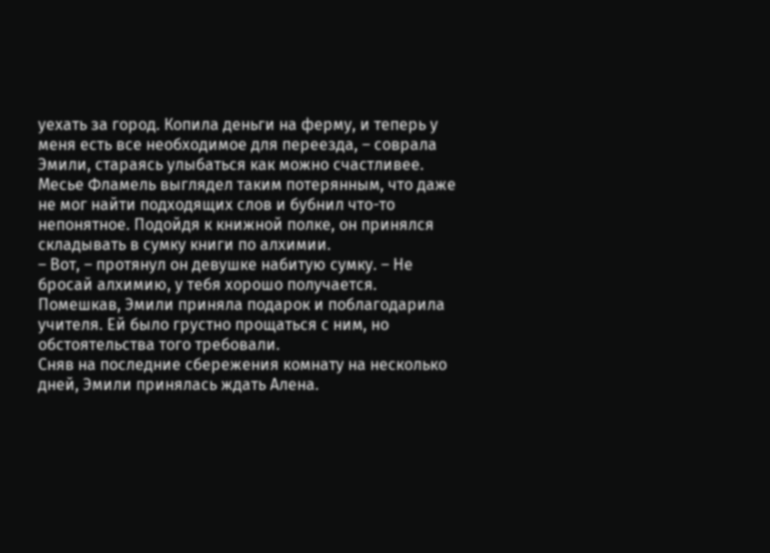уехать за город. Копила деньги на ферму, и теперь у меня есть все необходимое для переезда, – соврала Эмили, стараясь улыбаться как можно счастливее.
Месье Фламель выглядел таким потерянным, что даже не мог найти подходящих слов и бубнил что-то непонятное. Подойдя к книжной полке, он принялся складывать в сумку книги по алхимии.
– Вот, – протянул он девушке набитую сумку. – Не бросай алхимию, у тебя хорошо получается.
Помешкав, Эмили приняла подарок и поблагодарила учителя. Ей было грустно прощаться с ним, но обстоятельства того требовали.
Сняв на последние сбережения комнату на несколько дней, Эмили принялась ждать Алена.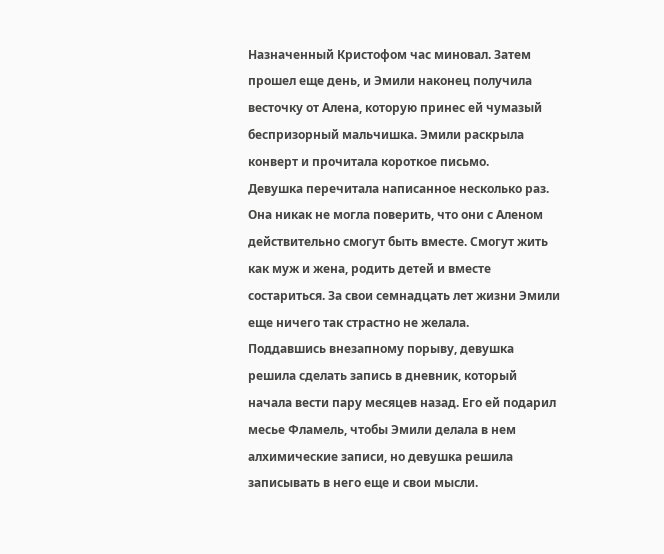Назначенный Кристофом час миновал. Затем прошел еще день, и Эмили наконец получила весточку от Алена, которую принес ей чумазый беспризорный мальчишка. Эмили раскрыла конверт и прочитала короткое письмо.
Девушка перечитала написанное несколько раз. Она никак не могла поверить, что они с Аленом действительно смогут быть вместе. Смогут жить как муж и жена, родить детей и вместе состариться. За свои семнадцать лет жизни Эмили еще ничего так страстно не желала.
Поддавшись внезапному порыву, девушка решила сделать запись в дневник, который начала вести пару месяцев назад. Его ей подарил месье Фламель, чтобы Эмили делала в нем алхимические записи, но девушка решила записывать в него еще и свои мысли.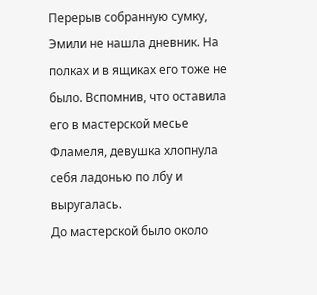Перерыв собранную сумку, Эмили не нашла дневник. На полках и в ящиках его тоже не было. Вспомнив, что оставила его в мастерской месье Фламеля, девушка хлопнула себя ладонью по лбу и выругалась.
До мастерской было около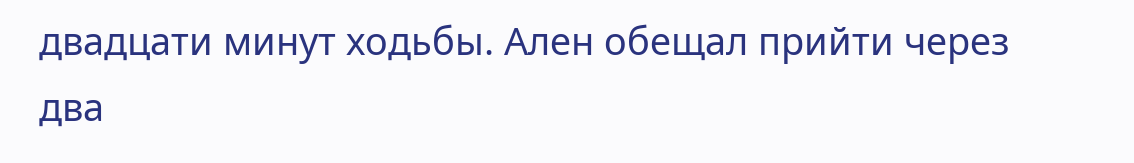двадцати минут ходьбы. Ален обещал прийти через два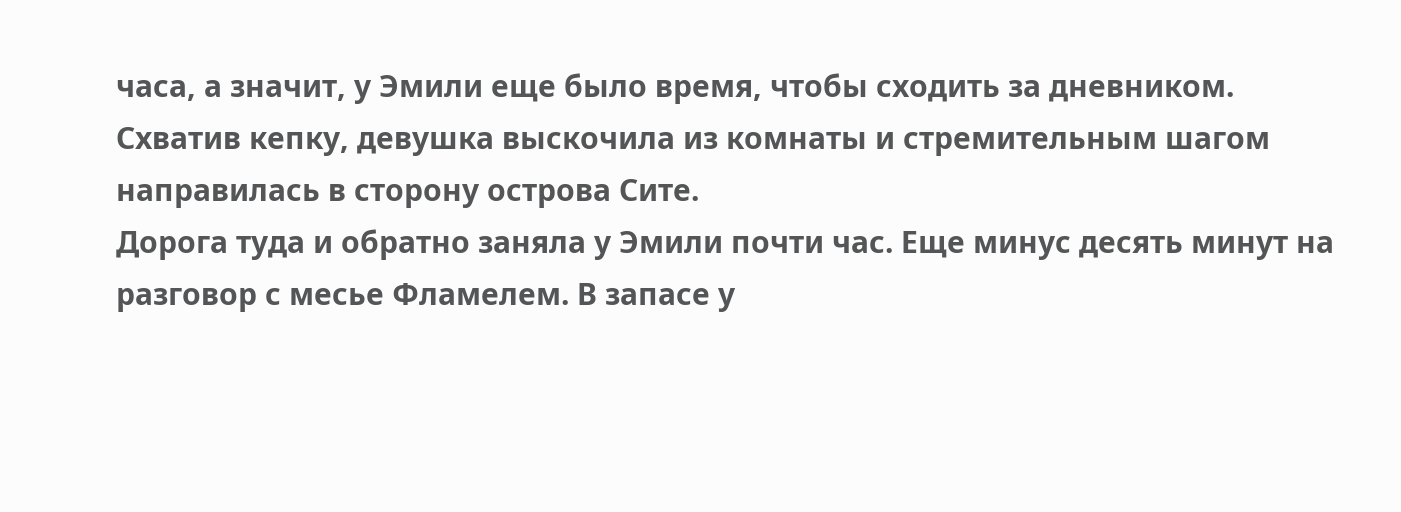часа, а значит, у Эмили еще было время, чтобы сходить за дневником.
Схватив кепку, девушка выскочила из комнаты и стремительным шагом направилась в сторону острова Сите.
Дорога туда и обратно заняла у Эмили почти час. Еще минус десять минут на разговор с месье Фламелем. В запасе у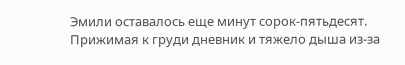Эмили оставалось еще минут сорок-пятьдесят.
Прижимая к груди дневник и тяжело дыша из-за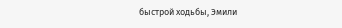быстрой ходьбы, Эмили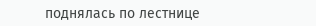поднялась по лестнице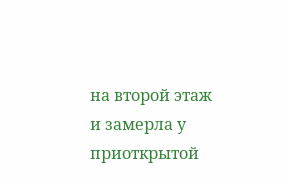на второй этаж и замерла у приоткрытой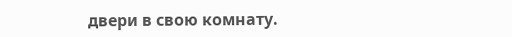двери в свою комнату.